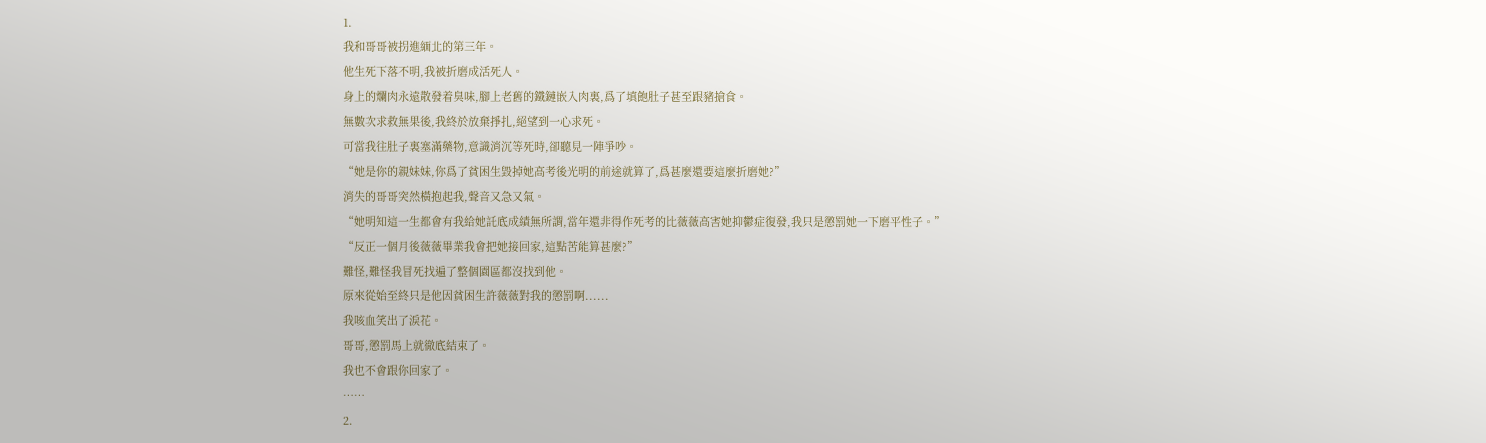1.
我和哥哥被拐進緬北的第三年。
他生死下落不明,我被折磨成活死人。
身上的爛肉永遠散發着臭味,腳上老舊的鐵鏈嵌入肉裏,爲了填飽肚子甚至跟豬搶食。
無數次求救無果後,我終於放棄掙扎,絕望到一心求死。
可當我往肚子裏塞滿藥物,意識消沉等死時,卻聽見一陣爭吵。
“她是你的親妹妹,你爲了貧困生毀掉她高考後光明的前途就算了,爲甚麼還要這麼折磨她?”
消失的哥哥突然橫抱起我,聲音又急又氣。
“她明知這一生都會有我給她託底成績無所謂,當年還非得作死考的比薇薇高害她抑鬱症復發,我只是懲罰她一下磨平性子。”
“反正一個月後薇薇畢業我會把她接回家,這點苦能算甚麼?”
難怪,難怪我冒死找遍了整個園區都沒找到他。
原來從始至終只是他因貧困生許薇薇對我的懲罰啊......
我咳血笑出了淚花。
哥哥,懲罰馬上就徹底結束了。
我也不會跟你回家了。
……
2.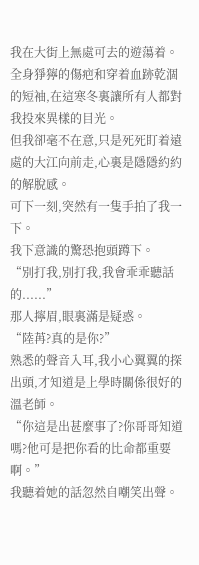我在大街上無處可去的遊蕩着。
全身猙獰的傷疤和穿着血跡乾涸的短袖,在這寒冬裏讓所有人都對我投來異樣的目光。
但我卻毫不在意,只是死死盯着遠處的大江向前走,心裏是隱隱約約的解脫感。
可下一刻,突然有一隻手拍了我一下。
我下意識的驚恐抱頭蹲下。
“別打我,別打我,我會乖乖聽話的......”
那人擰眉,眼裏滿是疑惑。
“陸苒?真的是你?”
熟悉的聲音入耳,我小心翼翼的探出頭,才知道是上學時關係很好的溫老師。
“你這是出甚麼事了?你哥哥知道嗎?他可是把你看的比命都重要啊。”
我聽着她的話忽然自嘲笑出聲。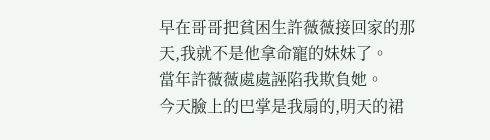早在哥哥把貧困生許薇薇接回家的那天,我就不是他拿命寵的妹妹了。
當年許薇薇處處誣陷我欺負她。
今天臉上的巴掌是我扇的,明天的裙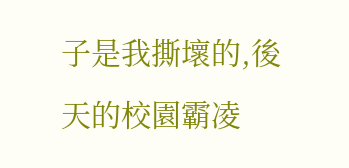子是我撕壞的,後天的校園霸凌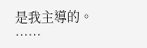是我主導的。
……